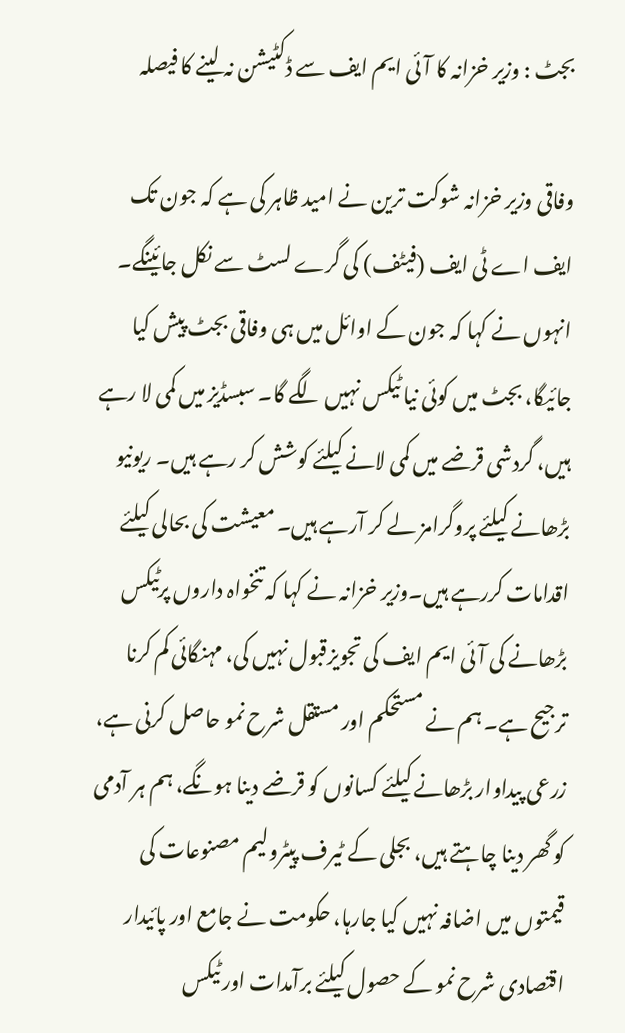بجٹ : وزیر خزانہ کا آئی ایم ایف سے ڈکٹیشن نہ لینے کا فیصلہ

وفاقی وزیر خزانہ شوکت ترین نے امید ظاہر کی ہے کہ جون تک ایف اے ٹی ایف (فیٹف) کی گرے لسٹ سے نکل جائینگے۔ انہوں نے کہا کہ جون کے اوائل میں ہی وفاقی بجٹ پیش کیا جائیگا، بجٹ میں کوئی نیا ٹیکس نہیں لگے گا۔ سبسڈیز میں کمی لا رہے ہیں، گردشی قرضے میں کمی لانے کیلئے کوشش کر رہے ہیں۔ ریونیو بڑھانے کیلئے پروگرامز لے کر آرہے ہیں۔ معیشت کی بحالی کیلئے اقدامات کررہے ہیں۔وزیر خزانہ نے کہا کہ تنخواہ داروں پرٹیکس بڑھانے کی آئی ایم ایف کی تجویزقبول نہیں کی، مہنگائی کم کرنا ترجیح ہے۔ ہم نے مستحکم اور مستقل شرح نمو حاصل کرنی ہے، زرعی پیداوار بڑھانے کیلئے کسانوں کو قرضے دینا ہونگے، ہم ہر آدمی کو گھر دینا چاہتے ہیں، بجلی کے ٹیرف پیٹرولیم مصنوعات کی قیمتوں میں اضافہ نہیں کیا جارہا، حکومت نے جامع اور پائیدار اقتصادی شرح نمو کے حصول کیلئے برآمدات اور ٹیکس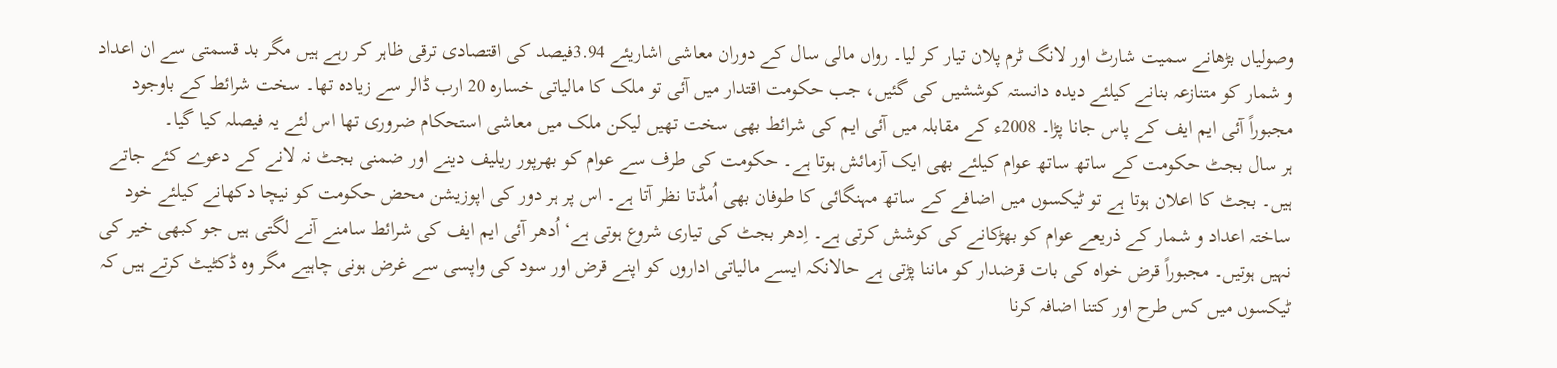وصولیاں بڑھانے سمیت شارٹ اور لانگ ٹرم پلان تیار کر لیا۔ رواں مالی سال کے دوران معاشی اشاریئے 3.94فیصد کی اقتصادی ترقی ظاہر کر رہے ہیں مگر بد قسمتی سے ان اعداد و شمار کو متنازعہ بنانے کیلئے دیدہ دانستہ کوششیں کی گئیں، جب حکومت اقتدار میں آئی تو ملک کا مالیاتی خسارہ 20 ارب ڈالر سے زیادہ تھا۔ سخت شرائط کے باوجود مجبوراً آئی ایم ایف کے پاس جانا پڑا۔ 2008ء کے مقابلہ میں آئی ایم کی شرائط بھی سخت تھیں لیکن ملک میں معاشی استحکام ضروری تھا اس لئے یہ فیصلہ کیا گیا۔
ہر سال بجٹ حکومت کے ساتھ ساتھ عوام کیلئے بھی ایک آزمائش ہوتا ہے۔ حکومت کی طرف سے عوام کو بھرپور ریلیف دینے اور ضمنی بجٹ نہ لانے کے دعوے کئے جاتے ہیں۔ بجٹ کا اعلان ہوتا ہے تو ٹیکسوں میں اضافے کے ساتھ مہنگائی کا طوفان بھی اُمڈتا نظر آتا ہے۔ اس پر ہر دور کی اپوزیشن محض حکومت کو نیچا دکھانے کیلئے خود ساختہ اعداد و شمار کے ذریعے عوام کو بھڑکانے کی کوشش کرتی ہے۔ اِدھر بجٹ کی تیاری شروع ہوتی ہے‘ اُدھر آئی ایم ایف کی شرائط سامنے آنے لگتی ہیں جو کبھی خیر کی نہیں ہوتیں۔ مجبوراً قرض خواہ کی بات قرضدار کو ماننا پڑتی ہے حالانکہ ایسے مالیاتی اداروں کو اپنے قرض اور سود کی واپسی سے غرض ہونی چاہیے مگر وہ ڈکٹیٹ کرتے ہیں کہ ٹیکسوں میں کس طرح اور کتنا اضافہ کرنا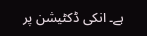ہے۔ انکی ڈکٹیشن پر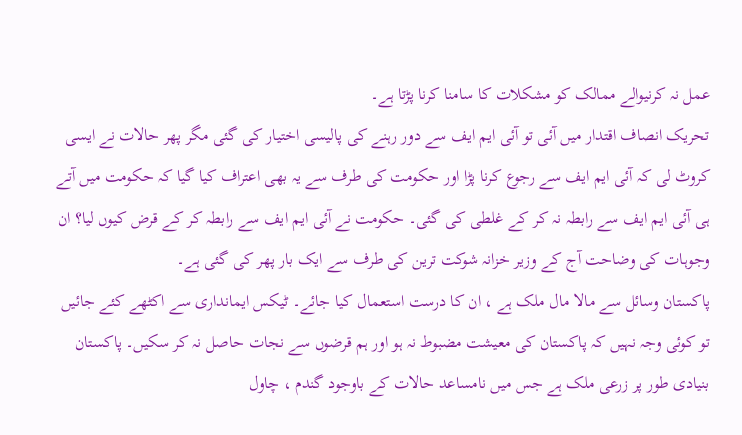عمل نہ کرنیوالے ممالک کو مشکلات کا سامنا کرنا پڑتا ہے۔
تحریک انصاف اقتدار میں آئی تو آئی ایم ایف سے دور رہنے کی پالیسی اختیار کی گئی مگر پھر حالات نے ایسی کروٹ لی کہ آئی ایم ایف سے رجوع کرنا پڑا اور حکومت کی طرف سے یہ بھی اعتراف کیا گیا کہ حکومت میں آتے ہی آئی ایم ایف سے رابطہ نہ کر کے غلطی کی گئی۔ حکومت نے آئی ایم ایف سے رابطہ کر کے قرض کیوں لیا؟ ان وجوہات کی وضاحت آج کے وزیر خزانہ شوکت ترین کی طرف سے ایک بار پھر کی گئی ہے۔
پاکستان وسائل سے مالا مال ملک ہے ، ان کا درست استعمال کیا جائے۔ ٹیکس ایمانداری سے اکٹھے کئے جائیں تو کوئی وجہ نہیں کہ پاکستان کی معیشت مضبوط نہ ہو اور ہم قرضوں سے نجات حاصل نہ کر سکیں۔ پاکستان بنیادی طور پر زرعی ملک ہے جس میں نامساعد حالات کے باوجود گندم ، چاول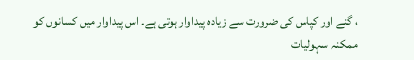، گنے اور کپاس کی ضرورت سے زیادہ پیداوار ہوتی ہے۔ اس پیداوار میں کسانوں کو ممکنہ سہولیات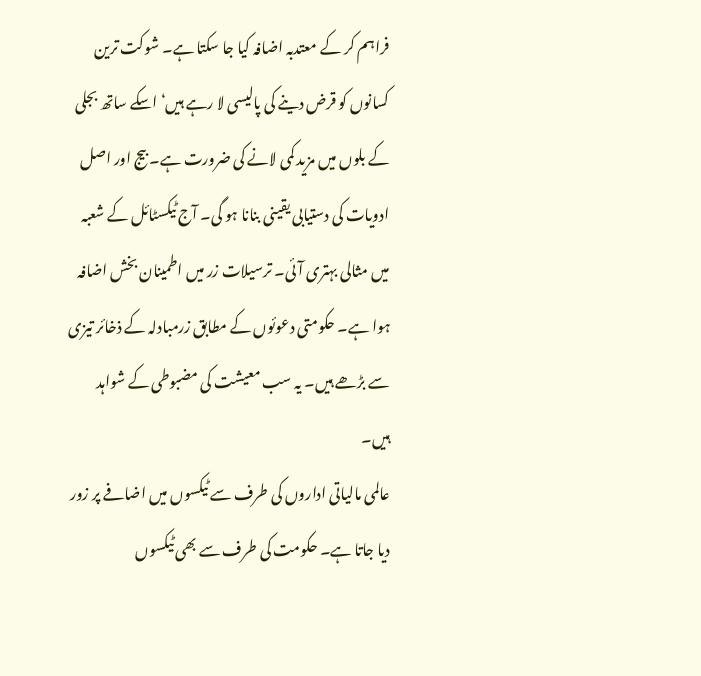فراہم کر کے معتدبہ اضافہ کیا جا سکتا ہے۔ شوکت ترین کسانوں کو قرض دینے کی پالیسی لا رہے ہیں‘ اسکے ساتھ بجلی کے بلوں میں مزید کمی لانے کی ضرورت ہے۔ بیج اور اصل ادویات کی دستیابی یقینی بنانا ہو گی۔ آج ٹیکسٹائل کے شعبہ میں مثالی بہتری آئی۔ ترسیلات زر میں اطمینان بخش اضافہ ہوا ہے۔ حکومتی دعوئوں کے مطابق زرمبادلہ کے ذخائر تیزی سے بڑھے ہیں۔ یہ سب معیشت کی مضبوطی کے شواہد ہیں۔
عالمی مالیاتی اداروں کی طرف سے ٹیکسوں میں اضافے پر زور دیا جاتا ہے۔ حکومت کی طرف سے بھی ٹیکسوں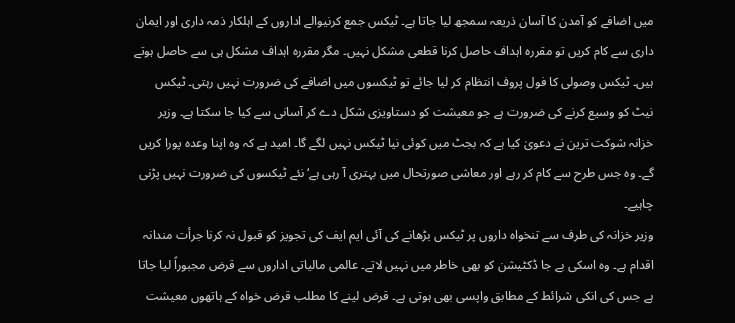میں اضافے کو آمدن کا آسان ذریعہ سمجھ لیا جاتا ہے۔ ٹیکس جمع کرنیوالے اداروں کے اہلکار ذمہ داری اور ایمان داری سے کام کریں تو مقررہ اہداف حاصل کرنا قطعی مشکل نہیں۔ مگر مقررہ اہداف مشکل ہی سے حاصل ہوتے ہیں۔ ٹیکس وصولی کا فول پروف انتظام کر لیا جائے تو ٹیکسوں میں اضافے کی ضرورت نہیں رہتی۔ ٹیکس نیٹ کو وسیع کرنے کی ضرورت ہے جو معیشت کو دستاویزی شکل دے کر آسانی سے کیا جا سکتا ہے۔ وزیر خزانہ شوکت ترین نے دعویٰ کیا ہے کہ بجٹ میں کوئی نیا ٹیکس نہیں لگے گا۔ امید ہے کہ وہ اپنا وعدہ پورا کریں گے۔ وہ جس طرح سے کام کر رہے اور معاشی صورتحال میں بہتری آ رہی ہے‘ نئے ٹیکسوں کی ضرورت نہیں پڑنی چاہیے۔
وزیر خزانہ کی طرف سے تنخواہ داروں پر ٹیکس بڑھانے کی آئی ایم ایف کی تجویز کو قبول نہ کرنا جرأت مندانہ اقدام ہے۔ وہ اسکی بے جا ڈکٹیشن کو بھی خاطر میں نہیں لاتے۔ عالمی مالیاتی اداروں سے قرض مجبوراً لیا جاتا ہے جس کی انکی شرائط کے مطابق واپسی بھی ہوتی ہے۔ قرض لینے کا مطلب قرض خواہ کے ہاتھوں معیشت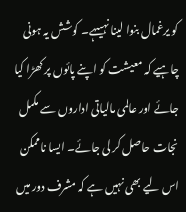کو یرغمال بنوا لینا نہیںہے۔ کوشش یہ ہونی چاہیے کہ معیشت کو اپنے پائوں پر کھڑا کیا جائے اور عالمی مالیاتی اداروں سے مکمل نجات حاصل کر لی جائے۔ ایسا ناممکن اس لیے بھی نہیں ہے کہ مشرف دور میں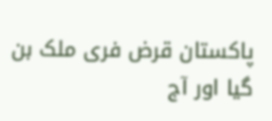پاکستان قرض فری ملک بن گیا اور آج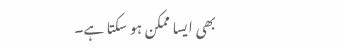بھی ایسا ممکن ہو سکتا ہے۔